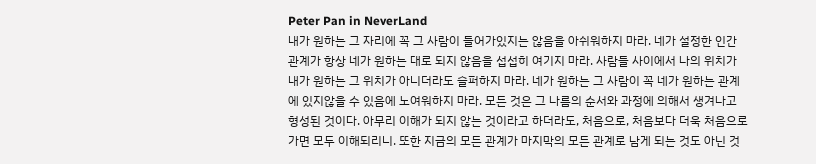Peter Pan in NeverLand
내가 원하는 그 자리에 꼭 그 사람이 들어가있지는 않음을 아쉬워하지 마라. 네가 설정한 인간 관계가 항상 네가 원하는 대로 되지 않음을 섭섭히 여기지 마라. 사람들 사이에서 나의 위치가 내가 원하는 그 위치가 아니더라도 슬퍼하지 마라. 네가 원하는 그 사람이 꼭 네가 원하는 관계에 있지않을 수 있음에 노여워하지 마라. 모든 것은 그 나름의 순서와 과정에 의해서 생겨나고 형성된 것이다. 아무리 이해가 되지 않는 것이라고 하더라도, 처음으로, 처음보다 더욱 처음으로 가면 모두 이해되리니. 또한 지금의 모든 관계가 마지막의 모든 관계로 남게 되는 것도 아닌 것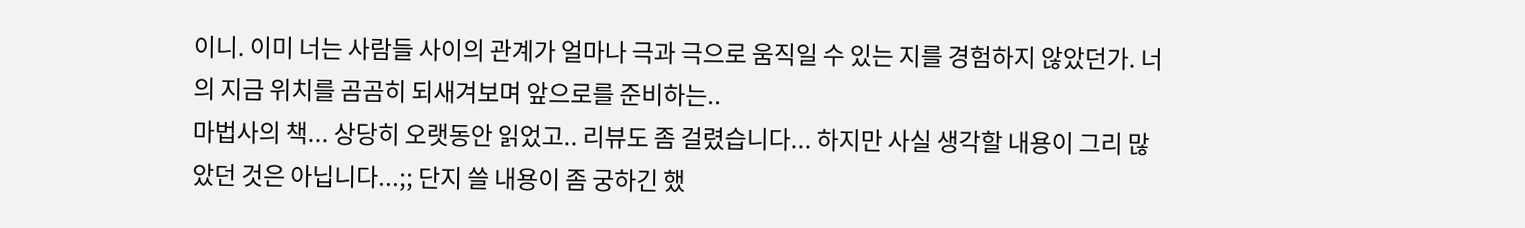이니. 이미 너는 사람들 사이의 관계가 얼마나 극과 극으로 움직일 수 있는 지를 경험하지 않았던가. 너의 지금 위치를 곰곰히 되새겨보며 앞으로를 준비하는..
마법사의 책... 상당히 오랫동안 읽었고.. 리뷰도 좀 걸렸습니다... 하지만 사실 생각할 내용이 그리 많았던 것은 아닙니다...;; 단지 쓸 내용이 좀 궁하긴 했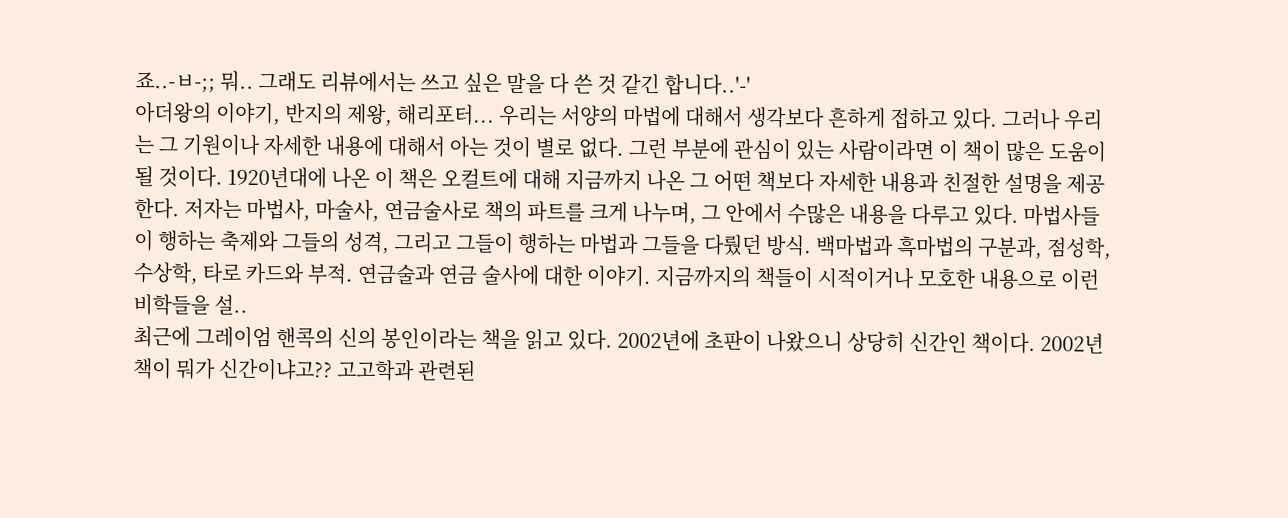죠..-ㅂ-;; 뭐.. 그래도 리뷰에서는 쓰고 싶은 말을 다 쓴 것 같긴 합니다..'-'
아더왕의 이야기, 반지의 제왕, 해리포터... 우리는 서양의 마법에 대해서 생각보다 흔하게 접하고 있다. 그러나 우리는 그 기원이나 자세한 내용에 대해서 아는 것이 별로 없다. 그런 부분에 관심이 있는 사람이라면 이 책이 많은 도움이 될 것이다. 1920년대에 나온 이 책은 오컬트에 대해 지금까지 나온 그 어떤 책보다 자세한 내용과 친절한 설명을 제공한다. 저자는 마법사, 마술사, 연금술사로 책의 파트를 크게 나누며, 그 안에서 수많은 내용을 다루고 있다. 마법사들이 행하는 축제와 그들의 성격, 그리고 그들이 행하는 마법과 그들을 다뤘던 방식. 백마법과 흑마법의 구분과, 점성학, 수상학, 타로 카드와 부적. 연금술과 연금 술사에 대한 이야기. 지금까지의 책들이 시적이거나 모호한 내용으로 이런 비학들을 설..
최근에 그레이엄 핸콕의 신의 봉인이라는 책을 읽고 있다. 2002년에 초판이 나왔으니 상당히 신간인 책이다. 2002년 책이 뭐가 신간이냐고?? 고고학과 관련된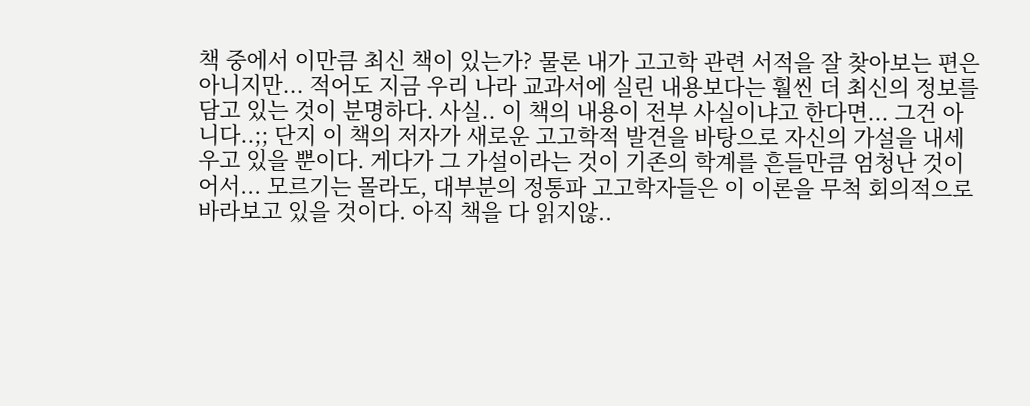책 중에서 이만큼 최신 책이 있는가? 물론 내가 고고학 관련 서적을 잘 찾아보는 편은 아니지만... 적어도 지금 우리 나라 교과서에 실린 내용보다는 훨씬 더 최신의 정보를 담고 있는 것이 분명하다. 사실.. 이 책의 내용이 전부 사실이냐고 한다면... 그건 아니다..;; 단지 이 책의 저자가 새로운 고고학적 발견을 바탕으로 자신의 가설을 내세우고 있을 뿐이다. 게다가 그 가설이라는 것이 기존의 학계를 흔들만큼 엄청난 것이어서... 모르기는 몰라도, 대부분의 정통파 고고학자들은 이 이론을 무척 회의적으로 바라보고 있을 것이다. 아직 책을 다 읽지않..